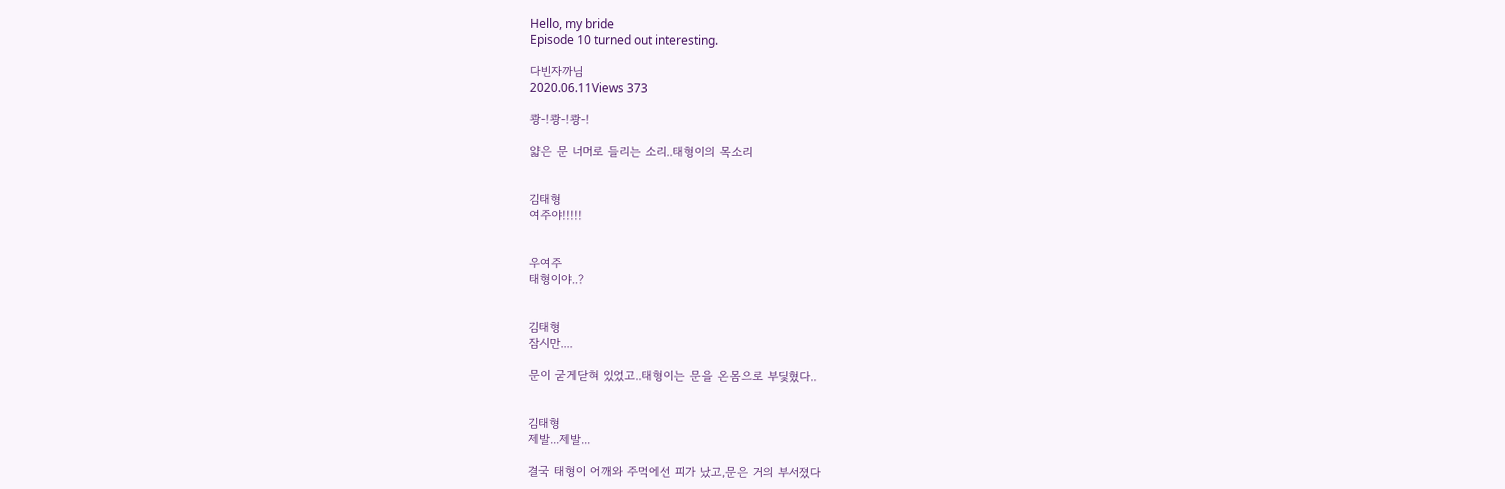Hello, my bride
Episode 10 turned out interesting.

다빈자까님
2020.06.11Views 373

쾅-!쾅-!쾅-!

얇은 문 너머로 들리는 소리..태형이의 목소리


김태형
여주야!!!!!


우여주
태형이야..?


김태형
잠시만....

문이 굳게닫혀 있었고..태형이는 문을 온몸으로 부딫혔다..


김태형
제발...제발...

결국 태형이 어깨와 주먹에선 피가 났고,문은 거의 부서졌다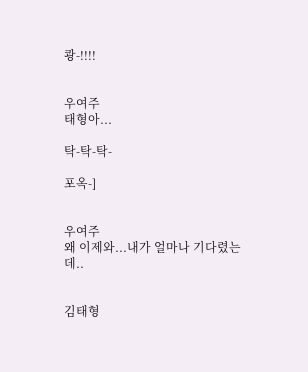쾅-!!!!


우여주
태형아...

탁-탁-탁-

포옥-]


우여주
왜 이제와...내가 얼마나 기다렸는데..


김태형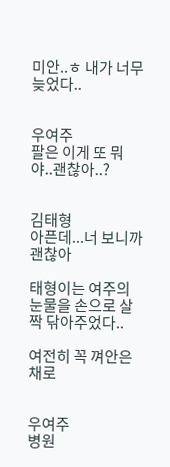미안..ㅎ 내가 너무 늦었다..


우여주
팔은 이게 또 뭐야..괜찮아..?


김태형
아픈데...너 보니까 괜찮아

태형이는 여주의 눈물을 손으로 살짝 닦아주었다..

여전히 꼭 껴안은 채로


우여주
병원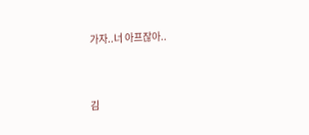가자..너 아프잖아..


김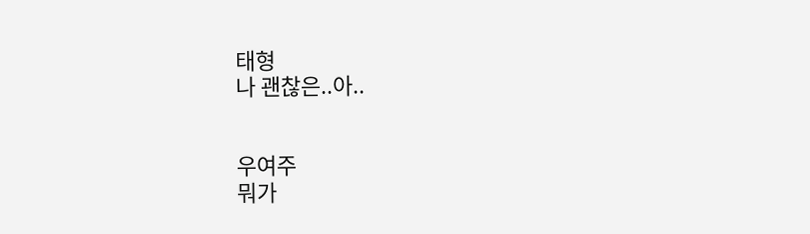태형
나 괜찮은..아..


우여주
뭐가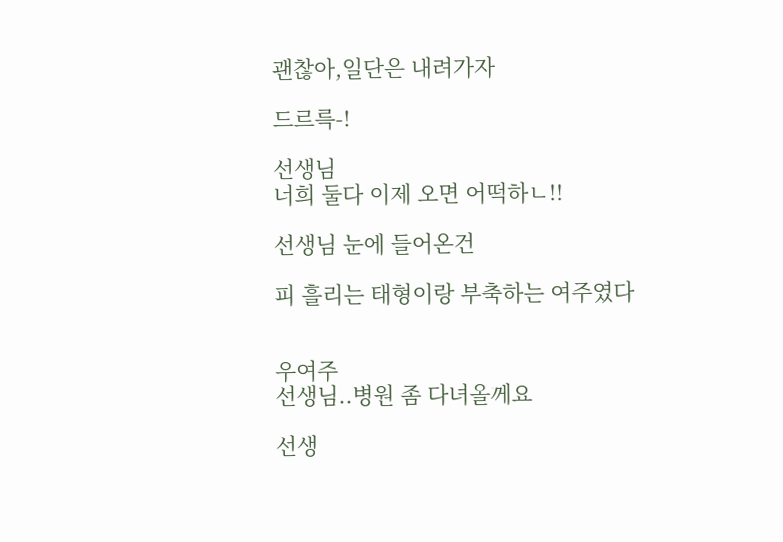괜찮아,일단은 내려가자

드르륵-!

선생님
너희 둘다 이제 오면 어떡하ㄴ!!

선생님 눈에 들어온건

피 흘리는 태형이랑 부축하는 여주였다


우여주
선생님..병원 좀 다녀올께요

선생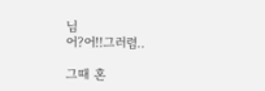님
어?어!!그러렴..

그때 혼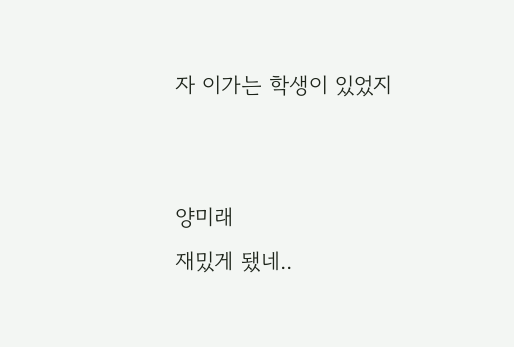자 이가는 학생이 있었지


양미래
재밌게 됐네..